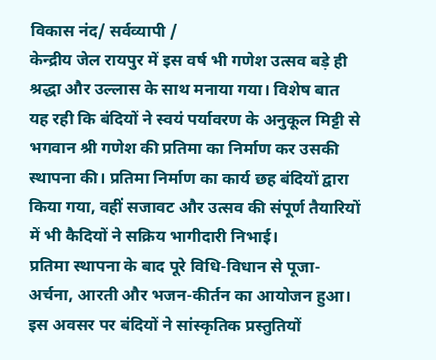विकास नंद/ सर्वव्यापी /
केन्द्रीय जेल रायपुर में इस वर्ष भी गणेश उत्सव बड़े ही श्रद्धा और उल्लास के साथ मनाया गया। विशेष बात यह रही कि बंदियों ने स्वयं पर्यावरण के अनुकूल मिट्टी से भगवान श्री गणेश की प्रतिमा का निर्माण कर उसकी स्थापना की। प्रतिमा निर्माण का कार्य छह बंदियों द्वारा किया गया, वहीं सजावट और उत्सव की संपूर्ण तैयारियों में भी कैदियों ने सक्रिय भागीदारी निभाई।
प्रतिमा स्थापना के बाद पूरे विधि-विधान से पूजा-अर्चना, आरती और भजन-कीर्तन का आयोजन हुआ। इस अवसर पर बंदियों ने सांस्कृतिक प्रस्तुतियों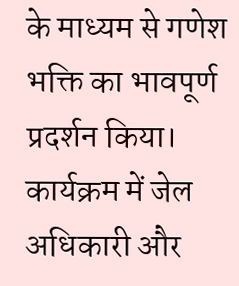के माध्यम से गणेश भक्ति का भावपूर्ण प्रदर्शन किया। कार्यक्रम में जेल अधिकारी और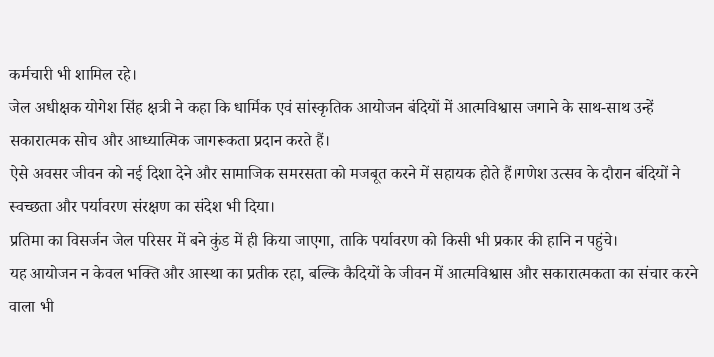कर्मचारी भी शामिल रहे।
जेल अधीक्षक योगेश सिंह क्षत्री ने कहा कि धार्मिक एवं सांस्कृतिक आयोजन बंदियों में आत्मविश्वास जगाने के साथ-साथ उन्हें सकारात्मक सोच और आध्यात्मिक जागरूकता प्रदान करते हैं।
ऐसे अवसर जीवन को नई दिशा देने और सामाजिक समरसता को मजबूत करने में सहायक होते हैं।गणेश उत्सव के दौरान बंदियों ने स्वच्छता और पर्यावरण संरक्षण का संदेश भी दिया।
प्रतिमा का विसर्जन जेल परिसर में बने कुंड में ही किया जाएगा, ताकि पर्यावरण को किसी भी प्रकार की हानि न पहुंचे।
यह आयोजन न केवल भक्ति और आस्था का प्रतीक रहा, बल्कि कैदियों के जीवन में आत्मविश्वास और सकारात्मकता का संचार करने वाला भी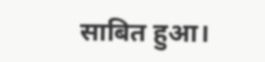साबित हुआ।